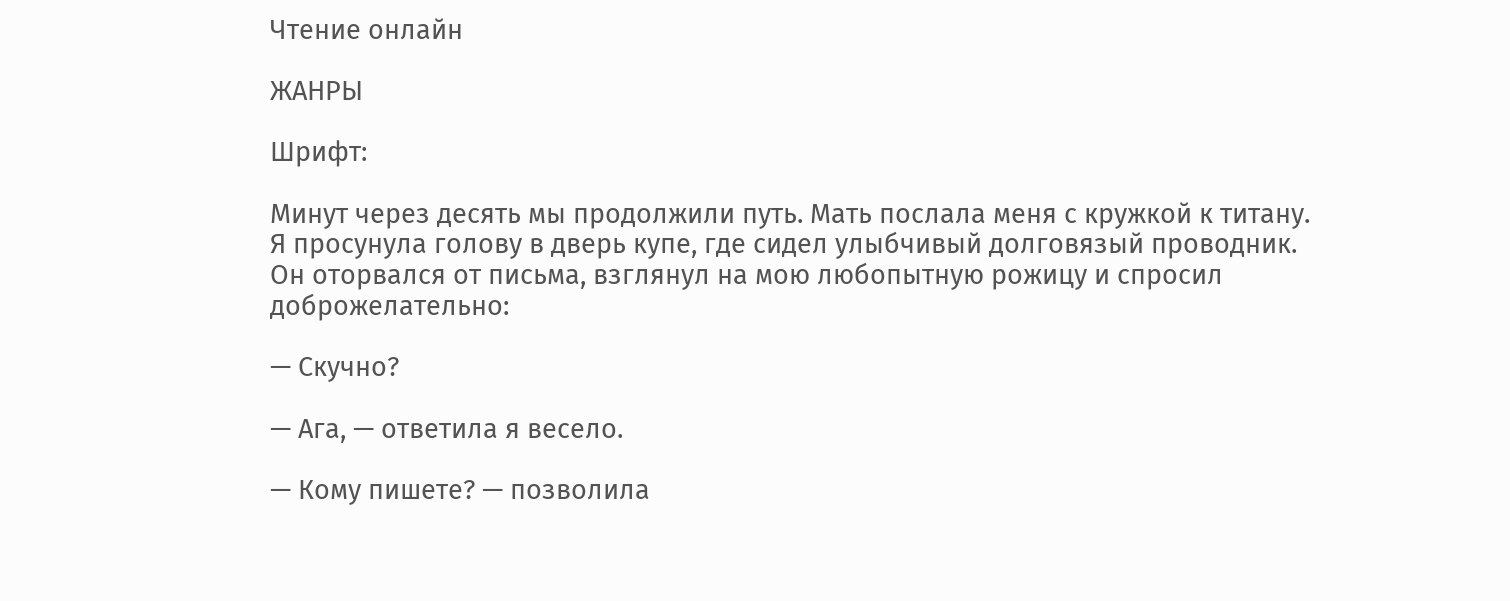Чтение онлайн

ЖАНРЫ

Шрифт:

Минут через десять мы продолжили путь. Мать послала меня с кружкой к титану. Я просунула голову в дверь купе, где сидел улыбчивый долговязый проводник. Он оторвался от письма, взглянул на мою любопытную рожицу и спросил доброжелательно:

— Скучно?

— Ага, — ответила я весело.

— Кому пишете? — позволила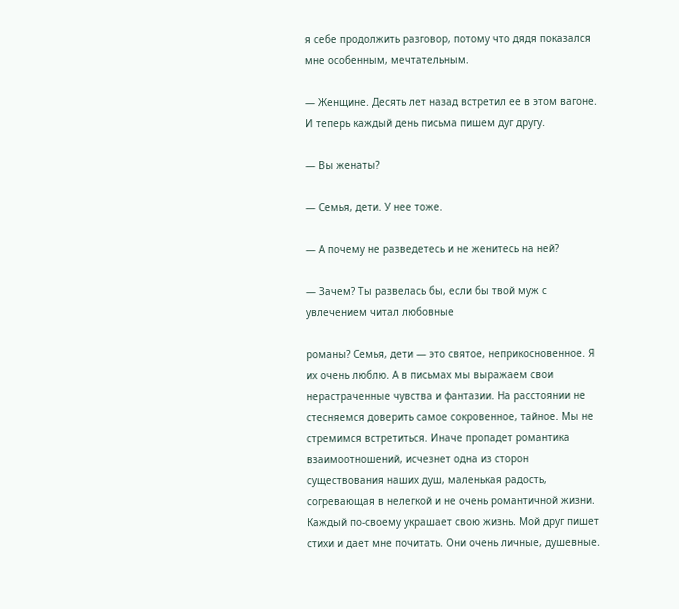я себе продолжить разговор, потому что дядя показался мне особенным, мечтательным.

— Женщине. Десять лет назад встретил ее в этом вагоне. И теперь каждый день письма пишем дуг другу.

— Вы женаты?

— Семья, дети. У нее тоже.

— А почему не разведетесь и не женитесь на ней?

— Зачем? Ты развелась бы, если бы твой муж с увлечением читал любовные

романы? Семья, дети — это святое, неприкосновенное. Я их очень люблю. А в письмах мы выражаем свои нерастраченные чувства и фантазии. На расстоянии не стесняемся доверить самое сокровенное, тайное. Мы не стремимся встретиться. Иначе пропадет романтика взаимоотношений, исчезнет одна из сторон существования наших душ, маленькая радость, согревающая в нелегкой и не очень романтичной жизни. Каждый по-своему украшает свою жизнь. Мой друг пишет стихи и дает мне почитать. Они очень личные, душевные.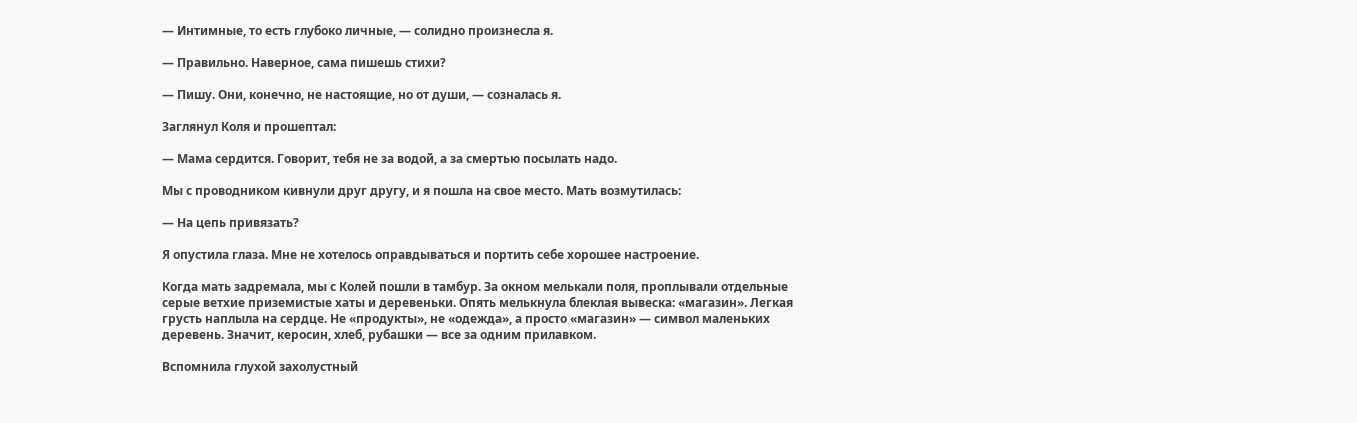— Интимные, то есть глубоко личные, — солидно произнесла я.

— Правильно. Наверное, сама пишешь стихи?

— Пишу. Они, конечно, не настоящие, но от души, — созналась я.

Заглянул Коля и прошептал:

— Мама сердится. Говорит, тебя не за водой, а за смертью посылать надо.

Мы с проводником кивнули друг другу, и я пошла на свое место. Мать возмутилась:

— На цепь привязать?

Я опустила глаза. Мне не хотелось оправдываться и портить себе хорошее настроение.

Когда мать задремала, мы с Колей пошли в тамбур. За окном мелькали поля, проплывали отдельные серые ветхие приземистые хаты и деревеньки. Опять мелькнула блеклая вывеска: «магазин». Легкая грусть наплыла на сердце. Не «продукты», не «одежда», а просто «магазин» — символ маленьких деревень. Значит, керосин, хлеб, рубашки — все за одним прилавком.

Вспомнила глухой захолустный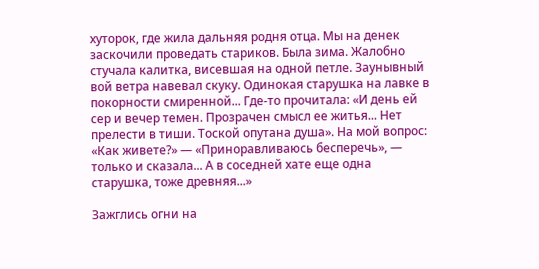хуторок, где жила дальняя родня отца. Мы на денек заскочили проведать стариков. Была зима. Жалобно стучала калитка, висевшая на одной петле. Заунывный вой ветра навевал скуку. Одинокая старушка на лавке в покорности смиренной... Где-то прочитала: «И день ей сер и вечер темен. Прозрачен смысл ее житья... Нет прелести в тиши. Тоской опутана душа». На мой вопрос: «Как живете?» — «Приноравливаюсь бесперечь», — только и сказала... А в соседней хате еще одна старушка, тоже древняя...»

Зажглись огни на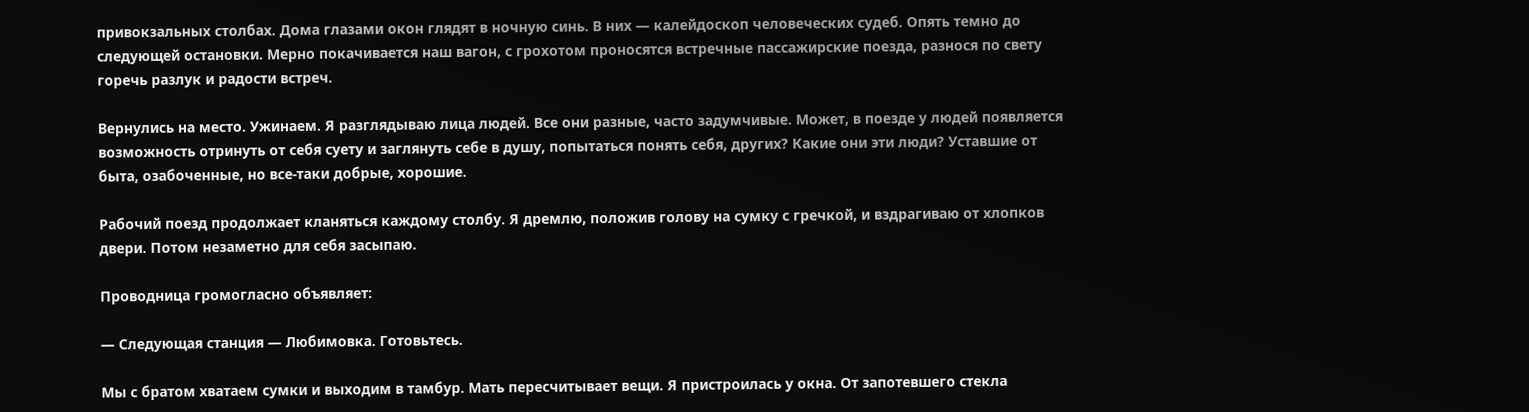привокзальных столбах. Дома глазами окон глядят в ночную синь. В них — калейдоскоп человеческих судеб. Опять темно до следующей остановки. Мерно покачивается наш вагон, с грохотом проносятся встречные пассажирские поезда, разнося по свету горечь разлук и радости встреч.

Вернулись на место. Ужинаем. Я разглядываю лица людей. Все они разные, часто задумчивые. Может, в поезде у людей появляется возможность отринуть от себя суету и заглянуть себе в душу, попытаться понять себя, других? Какие они эти люди? Уставшие от быта, озабоченные, но все-таки добрые, хорошие.

Рабочий поезд продолжает кланяться каждому столбу. Я дремлю, положив голову на сумку с гречкой, и вздрагиваю от хлопков двери. Потом незаметно для себя засыпаю.

Проводница громогласно объявляет:

— Следующая станция — Любимовка. Готовьтесь.

Мы с братом хватаем сумки и выходим в тамбур. Мать пересчитывает вещи. Я пристроилась у окна. От запотевшего стекла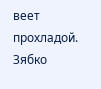веет прохладой. Зябко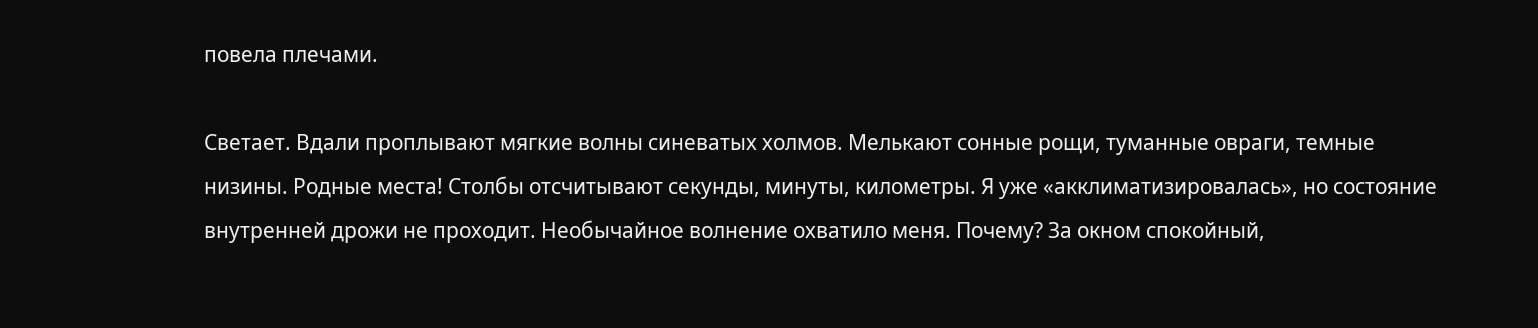повела плечами.

Светает. Вдали проплывают мягкие волны синеватых холмов. Мелькают сонные рощи, туманные овраги, темные низины. Родные места! Столбы отсчитывают секунды, минуты, километры. Я уже «акклиматизировалась», но состояние внутренней дрожи не проходит. Необычайное волнение охватило меня. Почему? За окном спокойный,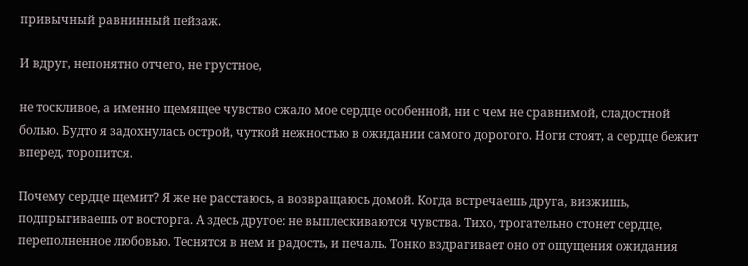привычный равнинный пейзаж.

И вдруг, непонятно отчего, не грустное,

не тоскливое, а именно щемящее чувство сжало мое сердце особенной, ни с чем не сравнимой, сладостной болью. Будто я задохнулась острой, чуткой нежностью в ожидании самого дорогого. Ноги стоят, а сердце бежит вперед, торопится.

Почему сердце щемит? Я же не расстаюсь, а возвращаюсь домой. Когда встречаешь друга, визжишь, подпрыгиваешь от восторга. А здесь другое: не выплескиваются чувства. Тихо, трогательно стонет сердце, переполненное любовью. Теснятся в нем и радость, и печаль. Тонко вздрагивает оно от ощущения ожидания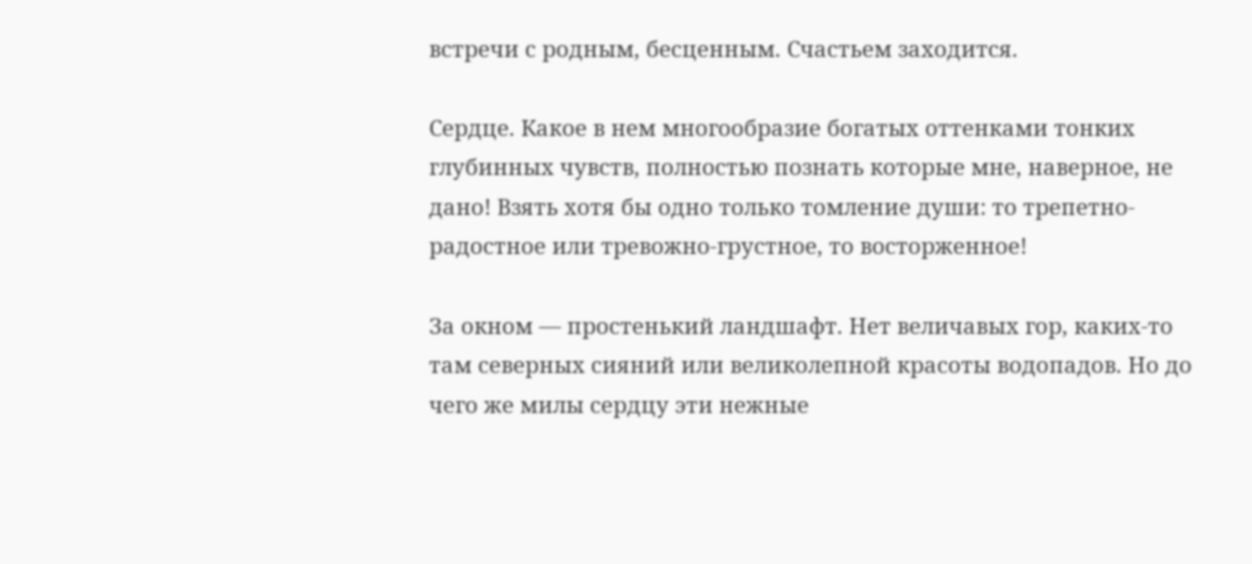встречи с родным, бесценным. Счастьем заходится.

Сердце. Какое в нем многообразие богатых оттенками тонких глубинных чувств, полностью познать которые мне, наверное, не дано! Взять хотя бы одно только томление души: то трепетно-радостное или тревожно-грустное, то восторженное!

За окном — простенький ландшафт. Нет величавых гор, каких-то там северных сияний или великолепной красоты водопадов. Но до чего же милы сердцу эти нежные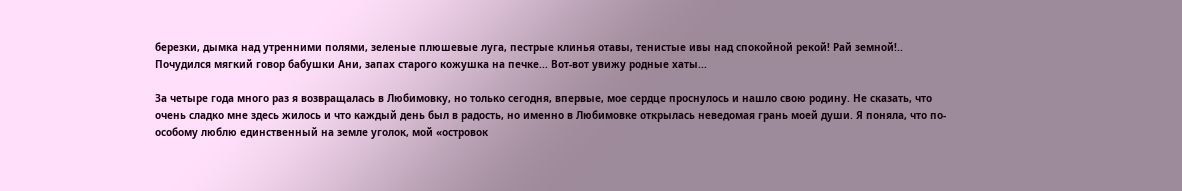березки, дымка над утренними полями, зеленые плюшевые луга, пестрые клинья отавы, тенистые ивы над спокойной рекой! Рай земной!.. Почудился мягкий говор бабушки Ани, запах старого кожушка на печке... Вот-вот увижу родные хаты...

За четыре года много раз я возвращалась в Любимовку, но только сегодня, впервые, мое сердце проснулось и нашло свою родину. Не сказать, что очень сладко мне здесь жилось и что каждый день был в радость, но именно в Любимовке открылась неведомая грань моей души. Я поняла, что по-особому люблю единственный на земле уголок, мой «островок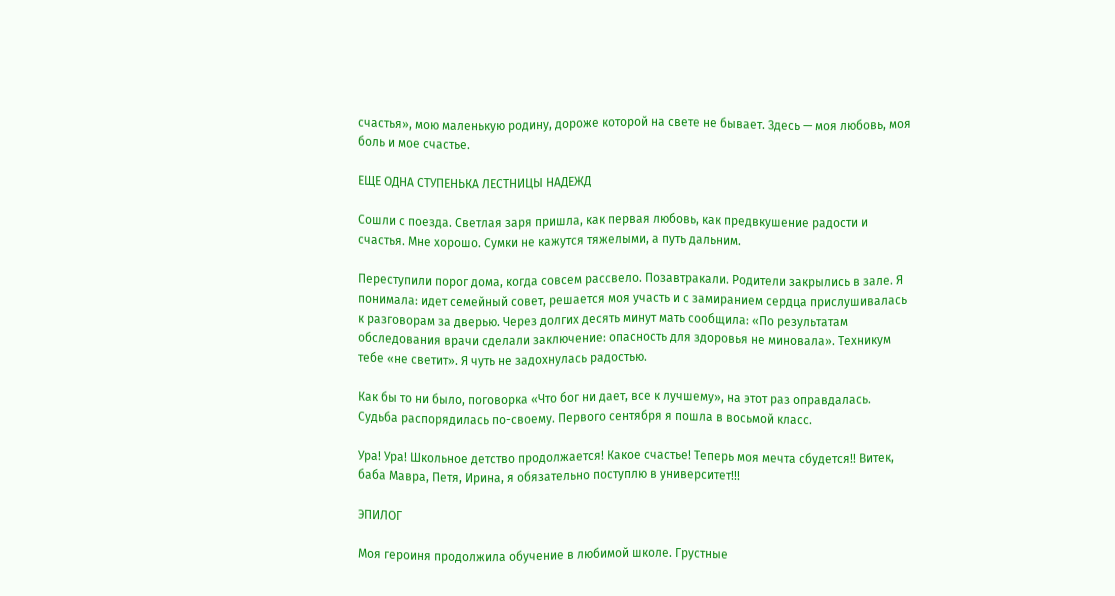счастья», мою маленькую родину, дороже которой на свете не бывает. Здесь — моя любовь, моя боль и мое счастье.

ЕЩЕ ОДНА СТУПЕНЬКА ЛЕСТНИЦЫ НАДЕЖД

Сошли с поезда. Светлая заря пришла, как первая любовь, как предвкушение радости и счастья. Мне хорошо. Сумки не кажутся тяжелыми, а путь дальним.

Переступили порог дома, когда совсем рассвело. Позавтракали. Родители закрылись в зале. Я понимала: идет семейный совет, решается моя участь и с замиранием сердца прислушивалась к разговорам за дверью. Через долгих десять минут мать сообщила: «По результатам обследования врачи сделали заключение: опасность для здоровья не миновала». Техникум тебе «не светит». Я чуть не задохнулась радостью.

Как бы то ни было, поговорка «Что бог ни дает, все к лучшему», на этот раз оправдалась. Судьба распорядилась по-своему. Первого сентября я пошла в восьмой класс.

Ура! Ура! Школьное детство продолжается! Какое счастье! Теперь моя мечта сбудется!! Витек, баба Мавра, Петя, Ирина, я обязательно поступлю в университет!!!

ЭПИЛОГ

Моя героиня продолжила обучение в любимой школе. Грустные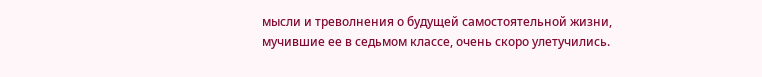мысли и треволнения о будущей самостоятельной жизни, мучившие ее в седьмом классе, очень скоро улетучились.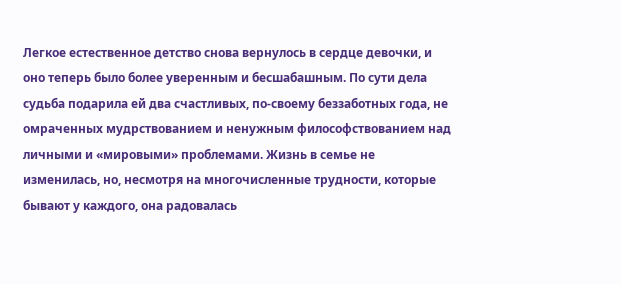Легкое естественное детство снова вернулось в сердце девочки, и оно теперь было более уверенным и бесшабашным. По сути дела судьба подарила ей два счастливых, по-своему беззаботных года, не омраченных мудрствованием и ненужным философствованием над личными и «мировыми» проблемами. Жизнь в семье не изменилась, но, несмотря на многочисленные трудности, которые бывают у каждого, она радовалась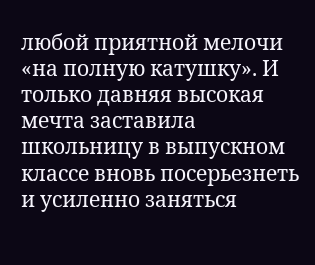любой приятной мелочи «на полную катушку». И только давняя высокая мечта заставила школьницу в выпускном классе вновь посерьезнеть и усиленно заняться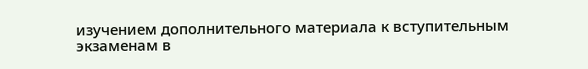изучением дополнительного материала к вступительным экзаменам в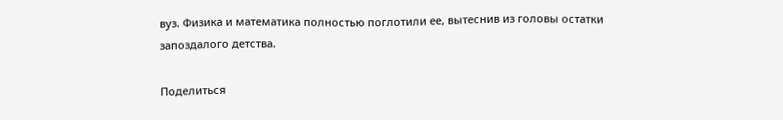вуз. Физика и математика полностью поглотили ее, вытеснив из головы остатки запоздалого детства.

Поделиться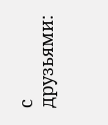с друзьями: